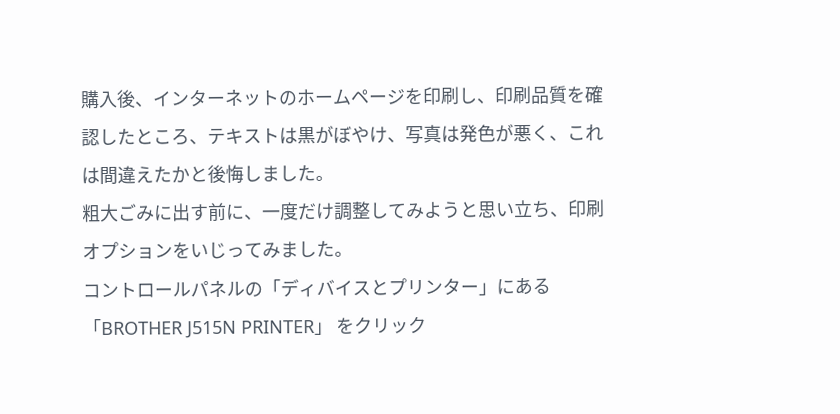購入後、インターネットのホームページを印刷し、印刷品質を確認したところ、テキストは黒がぼやけ、写真は発色が悪く、これは間違えたかと後悔しました。
粗大ごみに出す前に、一度だけ調整してみようと思い立ち、印刷オプションをいじってみました。
コントロールパネルの「ディバイスとプリンター」にある「BROTHER J515N PRINTER」 をクリック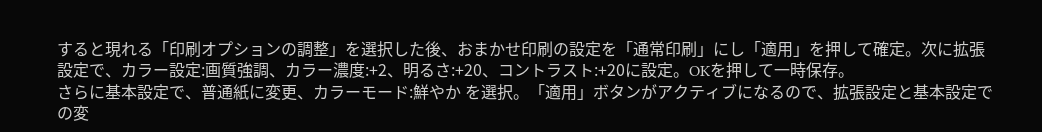すると現れる「印刷オプションの調整」を選択した後、おまかせ印刷の設定を「通常印刷」にし「適用」を押して確定。次に拡張設定で、カラー設定:画質強調、カラー濃度:+2、明るさ:+20、コントラスト:+20に設定。OKを押して一時保存。
さらに基本設定で、普通紙に変更、カラーモード:鮮やか を選択。「適用」ボタンがアクティブになるので、拡張設定と基本設定での変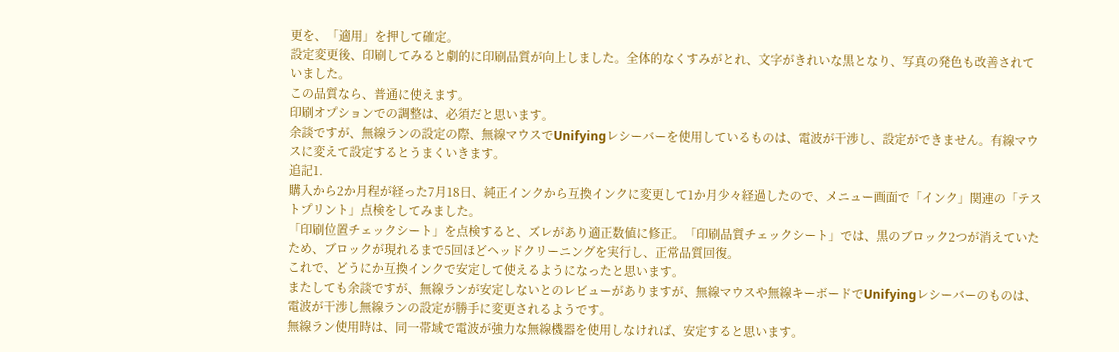更を、「適用」を押して確定。
設定変更後、印刷してみると劇的に印刷品質が向上しました。全体的なくすみがとれ、文字がきれいな黒となり、写真の発色も改善されていました。
この品質なら、普通に使えます。
印刷オプションでの調整は、必須だと思います。
余談ですが、無線ランの設定の際、無線マウスでUnifyingレシーバーを使用しているものは、電波が干渉し、設定ができません。有線マウスに変えて設定するとうまくいきます。
追記1.
購入から2か月程が経った7月18日、純正インクから互換インクに変更して1か月少々経過したので、メニュー画面で「インク」関連の「テストプリント」点検をしてみました。
「印刷位置チェックシート」を点検すると、ズレがあり適正数値に修正。「印刷品質チェックシート」では、黒のブロック2つが消えていたため、ブロックが現れるまで5回ほどヘッドクリーニングを実行し、正常品質回復。
これで、どうにか互換インクで安定して使えるようになったと思います。
またしても余談ですが、無線ランが安定しないとのレビューがありますが、無線マウスや無線キーボードでUnifyingレシーバーのものは、電波が干渉し無線ランの設定が勝手に変更されるようです。
無線ラン使用時は、同一帯域で電波が強力な無線機器を使用しなければ、安定すると思います。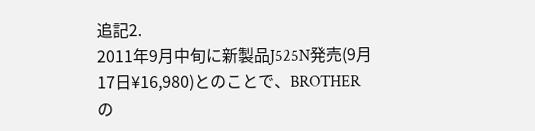追記2.
2011年9月中旬に新製品J525N発売(9月17日¥16,980)とのことで、BROTHERの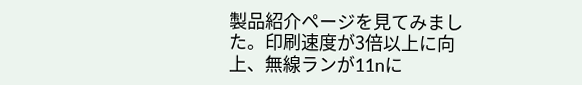製品紹介ページを見てみました。印刷速度が3倍以上に向上、無線ランが11nに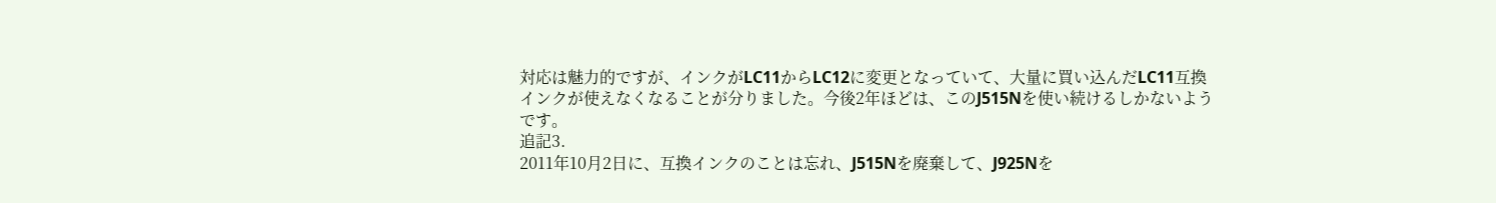対応は魅力的ですが、インクがLC11からLC12に変更となっていて、大量に買い込んだLC11互換インクが使えなくなることが分りました。今後2年ほどは、このJ515Nを使い続けるしかないようです。
追記3.
2011年10月2日に、互換インクのことは忘れ、J515Nを廃棄して、J925Nを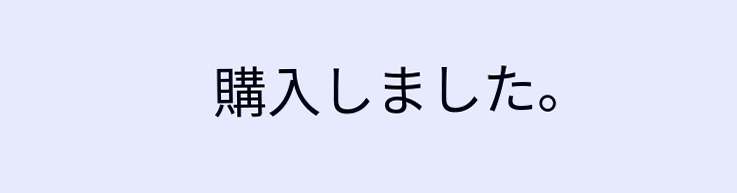購入しました。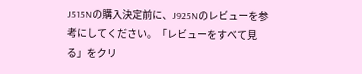J515Nの購入決定前に、J925Nのレビューを参考にしてください。「レビューをすべて見る」をクリ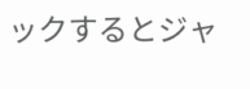ックするとジャ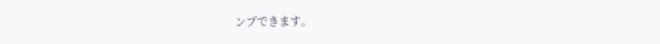ンプできます。